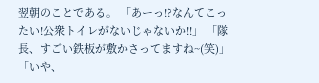翌朝のことである。 「あーっ!?なんてこったい!公衆トイレがないじゃないか!!」 「隊長、すごい鉄板が敷かさってますね~(笑)」 「いや、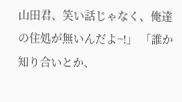山田君、笑い話じゃなく、俺達の住処が無いんだよ~!」 「誰か知り合いとか、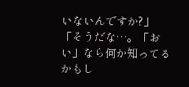いないんですか?」 「そうだな…。「おい」なら何か知ってるかもし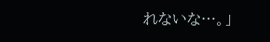れないな…。」